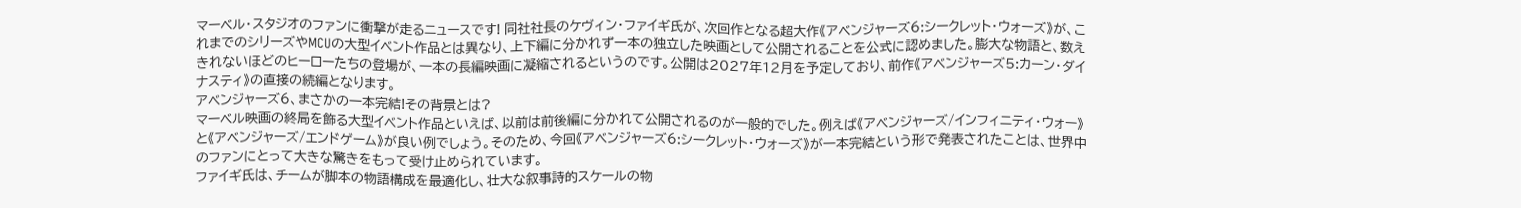マーベル・スタジオのファンに衝撃が走るニュースです! 同社社長のケヴィン・ファイギ氏が、次回作となる超大作《アベンジャーズ6:シークレット・ウォーズ》が、これまでのシリーズやMCUの大型イベント作品とは異なり、上下編に分かれず一本の独立した映画として公開されることを公式に認めました。膨大な物語と、数えきれないほどのヒーローたちの登場が、一本の長編映画に凝縮されるというのです。公開は2027年12月を予定しており、前作《アベンジャーズ5:カーン・ダイナスティ》の直接の続編となります。
アベンジャーズ6、まさかの一本完結!その背景とは?
マーベル映画の終局を飾る大型イベント作品といえば、以前は前後編に分かれて公開されるのが一般的でした。例えば《アベンジャーズ/インフィニティ・ウォー》と《アベンジャーズ/エンドゲーム》が良い例でしょう。そのため、今回《アベンジャーズ6:シークレット・ウォーズ》が一本完結という形で発表されたことは、世界中のファンにとって大きな驚きをもって受け止められています。
ファイギ氏は、チームが脚本の物語構成を最適化し、壮大な叙事詩的スケールの物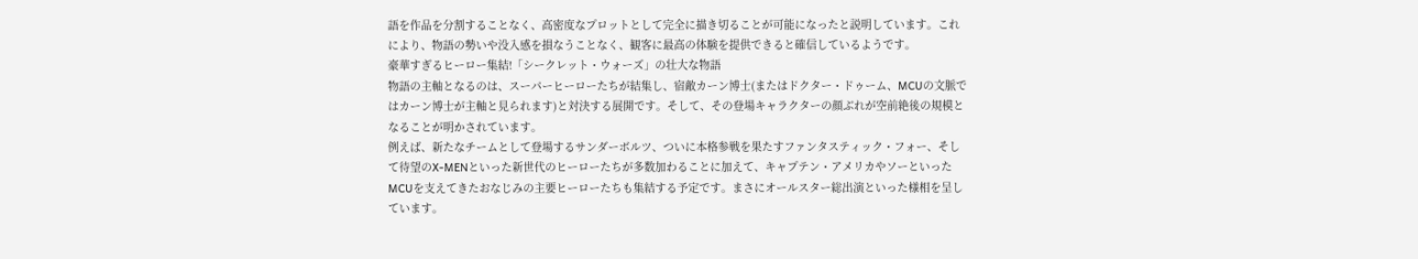語を作品を分割することなく、高密度なプロットとして完全に描き切ることが可能になったと説明しています。これにより、物語の勢いや没入感を損なうことなく、観客に最高の体験を提供できると確信しているようです。
豪華すぎるヒーロー集結!「シークレット・ウォーズ」の壮大な物語
物語の主軸となるのは、スーパーヒーローたちが結集し、宿敵カーン博士(またはドクター・ドゥーム、MCUの文脈ではカーン博士が主軸と見られます)と対決する展開です。そして、その登場キャラクターの顔ぶれが空前絶後の規模となることが明かされています。
例えば、新たなチームとして登場するサンダーボルツ、ついに本格参戦を果たすファンタスティック・フォー、そして待望のX-MENといった新世代のヒーローたちが多数加わることに加えて、キャプテン・アメリカやソーといったMCUを支えてきたおなじみの主要ヒーローたちも集結する予定です。まさにオールスター総出演といった様相を呈しています。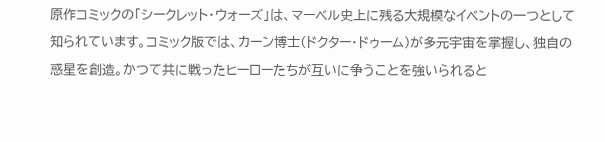原作コミックの「シークレット・ウォーズ」は、マーベル史上に残る大規模なイベントの一つとして知られています。コミック版では、カーン博士(ドクター・ドゥーム)が多元宇宙を掌握し、独自の惑星を創造。かつて共に戦ったヒーローたちが互いに争うことを強いられると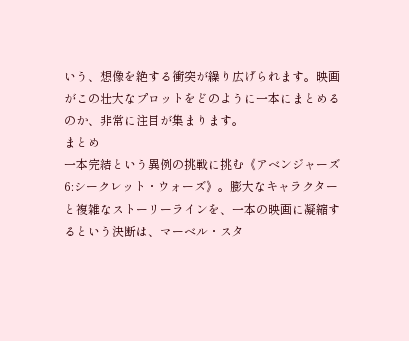いう、想像を絶する衝突が繰り広げられます。映画がこの壮大なプロットをどのように一本にまとめるのか、非常に注目が集まります。
まとめ
一本完結という異例の挑戦に挑む《アベンジャーズ6:シークレット・ウォーズ》。膨大なキャラクターと複雑なストーリーラインを、一本の映画に凝縮するという決断は、マーベル・スタ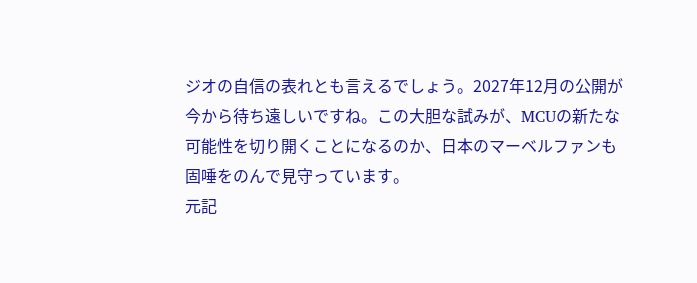ジオの自信の表れとも言えるでしょう。2027年12月の公開が今から待ち遠しいですね。この大胆な試みが、MCUの新たな可能性を切り開くことになるのか、日本のマーベルファンも固唾をのんで見守っています。
元記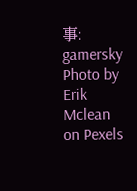事: gamersky
Photo by Erik Mclean on Pexels